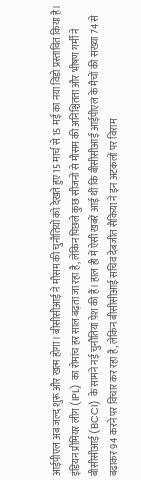आईपीएल अब जल्द शुरू और खत्म होगा। बीसीसीआई ने मौसम की चुनौतियों को देखते हुए 15 मार्च से 15 मई का नया विंडो प्रस्तावित किया है।
इंडियन प्रीमियर लीग (IPL) का रोमांच हर साल बढ़ता जा रहा है, लेकिन पिछले कुछ सीजनों से मौसम की अनिश्चितता और भीषण गर्मी ने बीसीसीआई (BCCI) के सामने नई चुनौतियां पेश की हैं। हाल ही में ऐसी खबरें आई थीं कि बीसीसीआई आईपीएल के मैचों की संख्या 74 से बढ़ाकर 94 करने पर विचार कर रहा है, लेकिन बीसीसीआई सचिव देबजीत सैकिया ने इन अटकलों पर विराम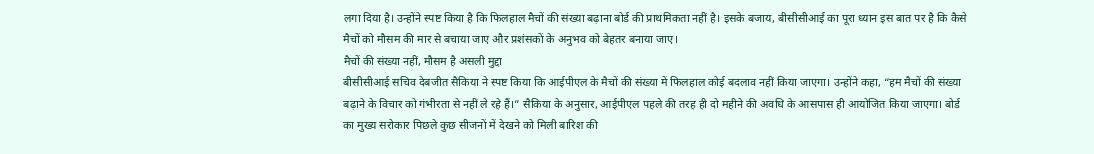लगा दिया है। उन्होंने स्पष्ट किया है कि फिलहाल मैचों की संख्या बढ़ाना बोर्ड की प्राथमिकता नहीं है। इसके बजाय, बीसीसीआई का पूरा ध्यान इस बात पर है कि कैसे मैचों को मौसम की मार से बचाया जाए और प्रशंसकों के अनुभव को बेहतर बनाया जाए।
मैचों की संख्या नहीं, मौसम है असली मुद्दा
बीसीसीआई सचिव देबजीत सैकिया ने स्पष्ट किया कि आईपीएल के मैचों की संख्या में फिलहाल कोई बदलाव नहीं किया जाएगा। उन्होंने कहा, “हम मैचों की संख्या बढ़ाने के विचार को गंभीरता से नहीं ले रहे हैं।” सैकिया के अनुसार, आईपीएल पहले की तरह ही दो महीने की अवधि के आसपास ही आयोजित किया जाएगा। बोर्ड का मुख्य सरोकार पिछले कुछ सीजनों में देखने को मिली बारिश की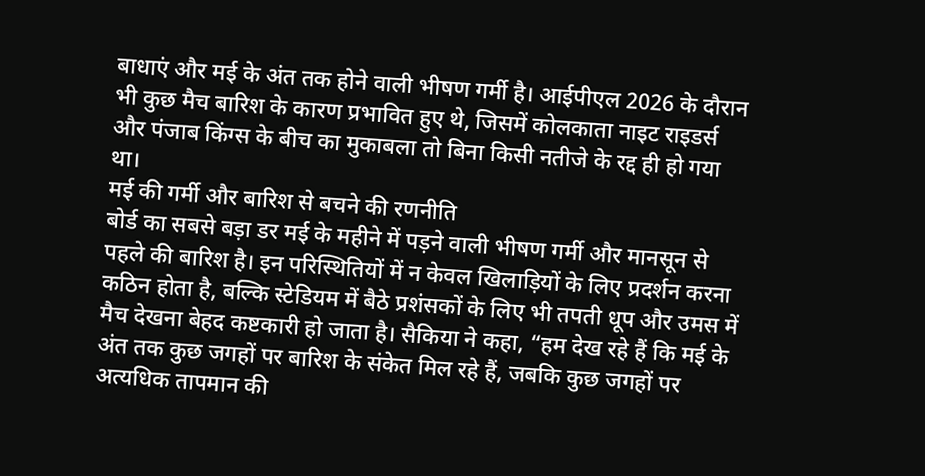बाधाएं और मई के अंत तक होने वाली भीषण गर्मी है। आईपीएल 2026 के दौरान भी कुछ मैच बारिश के कारण प्रभावित हुए थे, जिसमें कोलकाता नाइट राइडर्स और पंजाब किंग्स के बीच का मुकाबला तो बिना किसी नतीजे के रद्द ही हो गया था।
मई की गर्मी और बारिश से बचने की रणनीति
बोर्ड का सबसे बड़ा डर मई के महीने में पड़ने वाली भीषण गर्मी और मानसून से पहले की बारिश है। इन परिस्थितियों में न केवल खिलाड़ियों के लिए प्रदर्शन करना कठिन होता है, बल्कि स्टेडियम में बैठे प्रशंसकों के लिए भी तपती धूप और उमस में मैच देखना बेहद कष्टकारी हो जाता है। सैकिया ने कहा, “हम देख रहे हैं कि मई के अंत तक कुछ जगहों पर बारिश के संकेत मिल रहे हैं, जबकि कुछ जगहों पर अत्यधिक तापमान की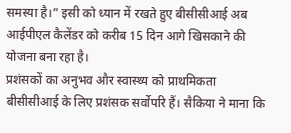समस्या है।” इसी को ध्यान में रखते हुए बीसीसीआई अब आईपीएल कैलेंडर को करीब 15 दिन आगे खिसकाने की योजना बना रहा है।
प्रशंसकों का अनुभव और स्वास्थ्य को प्राथमिकता
बीसीसीआई के लिए प्रशंसक सर्वोपरि हैं। सैकिया ने माना कि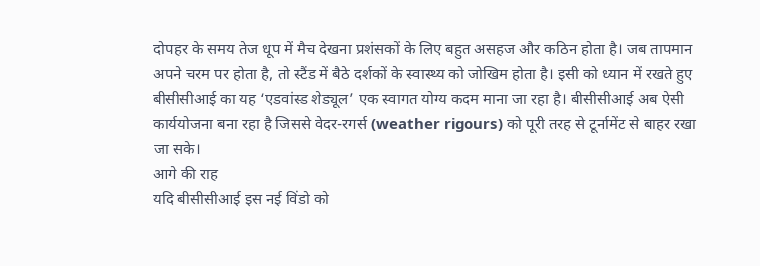दोपहर के समय तेज धूप में मैच देखना प्रशंसकों के लिए बहुत असहज और कठिन होता है। जब तापमान अपने चरम पर होता है, तो स्टैंड में बैठे दर्शकों के स्वास्थ्य को जोखिम होता है। इसी को ध्यान में रखते हुए बीसीसीआई का यह ‘एडवांस्ड शेड्यूल’ एक स्वागत योग्य कदम माना जा रहा है। बीसीसीआई अब ऐसी कार्ययोजना बना रहा है जिससे वेदर-रगर्स (weather rigours) को पूरी तरह से टूर्नामेंट से बाहर रखा जा सके।
आगे की राह
यदि बीसीसीआई इस नई विंडो को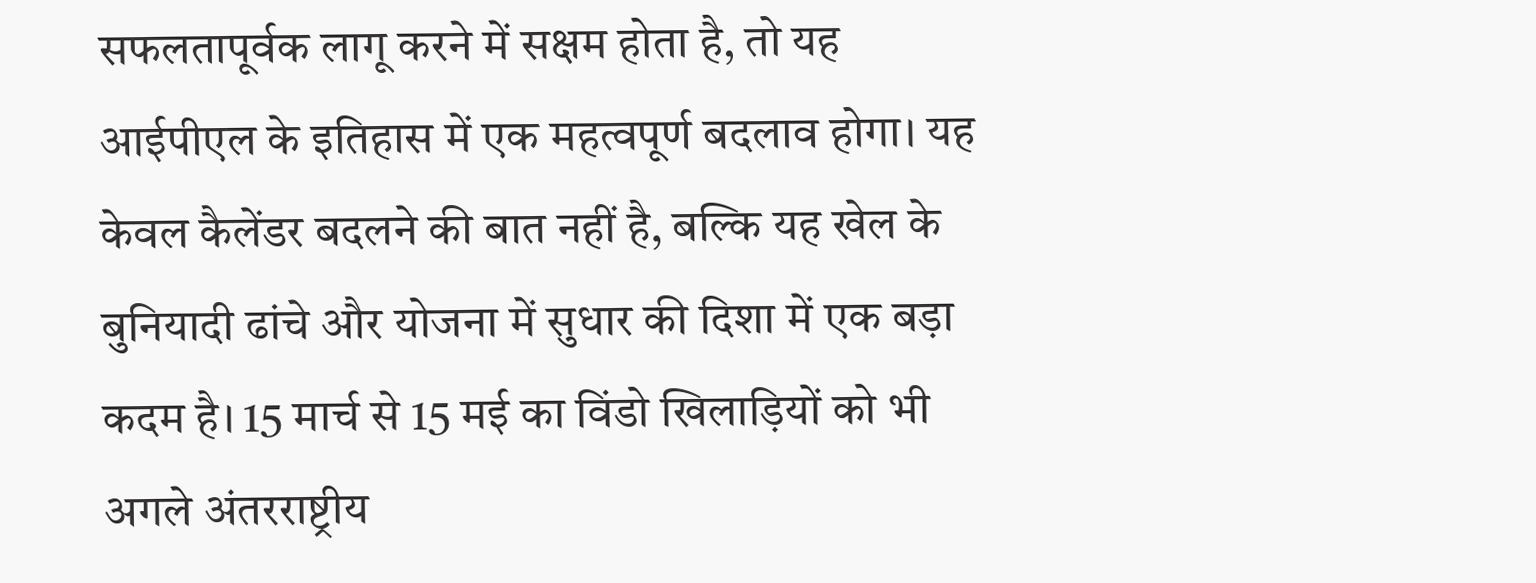सफलतापूर्वक लागू करने में सक्षम होता है, तो यह आईपीएल के इतिहास में एक महत्वपूर्ण बदलाव होगा। यह केवल कैलेंडर बदलने की बात नहीं है, बल्कि यह खेल के बुनियादी ढांचे और योजना में सुधार की दिशा में एक बड़ा कदम है। 15 मार्च से 15 मई का विंडो खिलाड़ियों को भी अगले अंतरराष्ट्रीय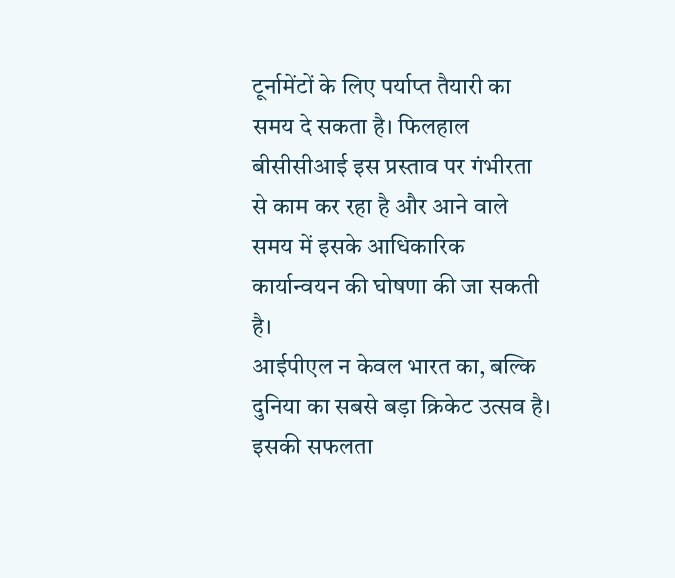टूर्नामेंटों के लिए पर्याप्त तैयारी का समय दे सकता है। फिलहाल बीसीसीआई इस प्रस्ताव पर गंभीरता से काम कर रहा है और आने वाले समय में इसके आधिकारिक कार्यान्वयन की घोषणा की जा सकती है।
आईपीएल न केवल भारत का, बल्कि दुनिया का सबसे बड़ा क्रिकेट उत्सव है। इसकी सफलता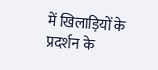में खिलाड़ियों के प्रदर्शन के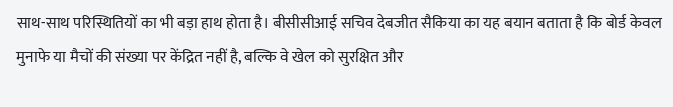साथ-साथ परिस्थितियों का भी बड़ा हाथ होता है। बीसीसीआई सचिव देबजीत सैकिया का यह बयान बताता है कि बोर्ड केवल मुनाफे या मैचों की संख्या पर केंद्रित नहीं है, बल्कि वे खेल को सुरक्षित और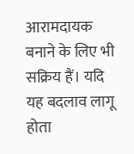आरामदायक बनाने के लिए भी सक्रिय हैं। यदि यह बदलाव लागू होता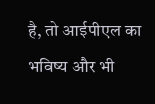है, तो आईपीएल का भविष्य और भी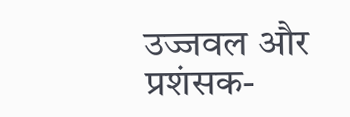उज्जवल और प्रशंसक-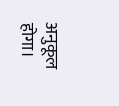अनुकूल होगा।